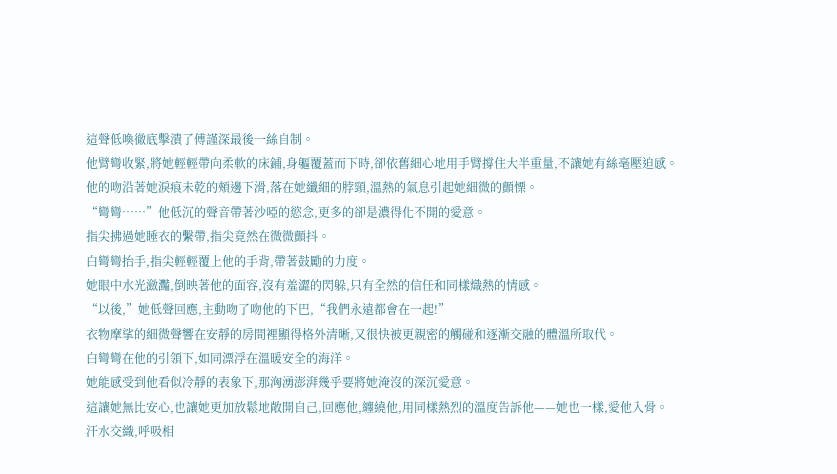這聲低喚徹底擊潰了傅謹深最後一絲自制。
他臂彎收緊,將她輕輕帶向柔軟的床鋪,身軀覆蓋而下時,卻依舊細心地用手臂撐住大半重量,不讓她有絲毫壓迫感。
他的吻沿著她淚痕未乾的頰邊下滑,落在她纖細的脖頸,溫熱的氣息引起她細微的顫慄。
“彎彎……”他低沉的聲音帶著沙啞的慾念,更多的卻是濃得化不開的愛意。
指尖拂過她睡衣的繫帶,指尖竟然在微微顫抖。
白彎彎抬手,指尖輕輕覆上他的手背,帶著鼓勵的力度。
她眼中水光瀲灩,倒映著他的面容,沒有羞澀的閃躲,只有全然的信任和同樣熾熱的情感。
“以後,”她低聲回應,主動吻了吻他的下巴,“我們永遠都會在一起!”
衣物摩挲的細微聲響在安靜的房間裡顯得格外清晰,又很快被更親密的觸碰和逐漸交融的體溫所取代。
白彎彎在他的引領下,如同漂浮在溫暖安全的海洋。
她能感受到他看似冷靜的表象下,那洶湧澎湃幾乎要將她淹沒的深沉愛意。
這讓她無比安心,也讓她更加放鬆地敞開自己,回應他,纏繞他,用同樣熱烈的溫度告訴他——她也一樣,愛他入骨。
汗水交織,呼吸相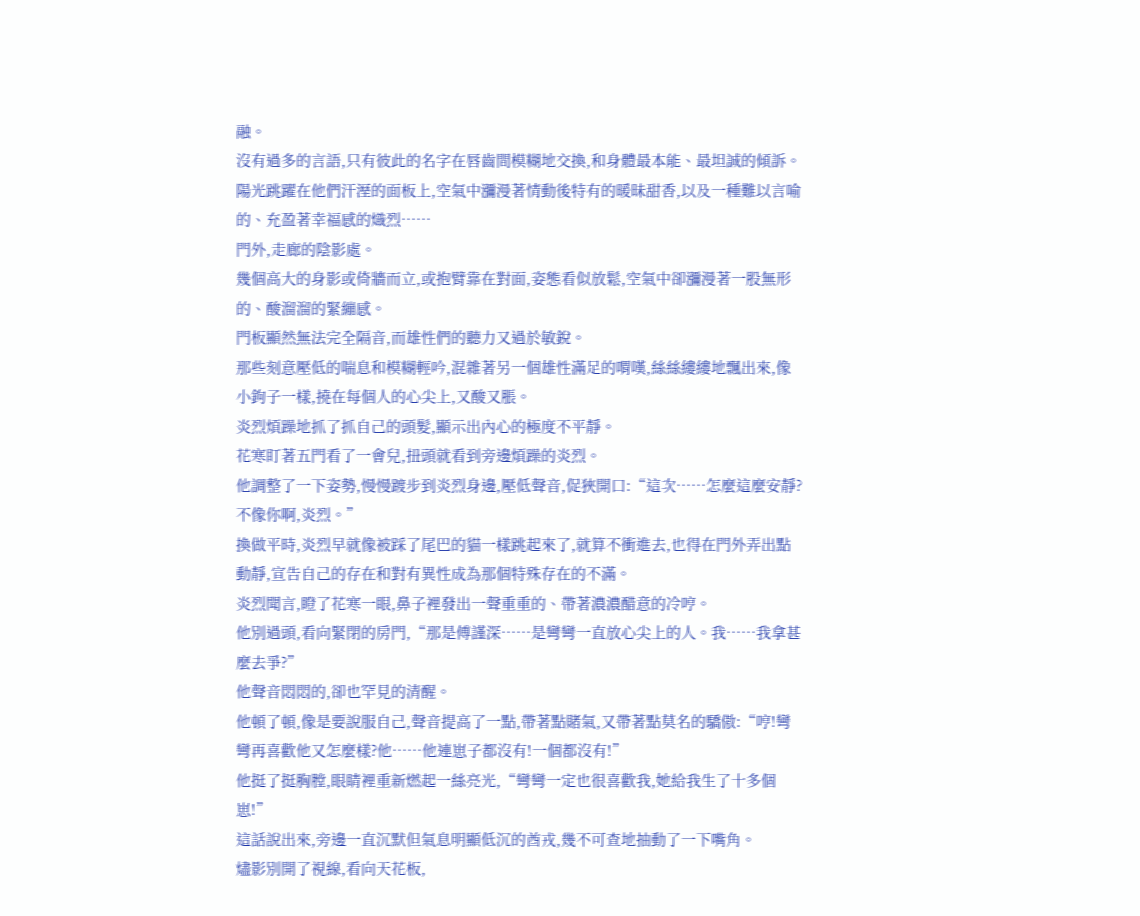融。
沒有過多的言語,只有彼此的名字在唇齒間模糊地交換,和身體最本能、最坦誠的傾訴。
陽光跳躍在他們汗溼的面板上,空氣中瀰漫著情動後特有的暖昧甜香,以及一種難以言喻的、充盈著幸福感的熾烈……
門外,走廊的陰影處。
幾個高大的身影或倚牆而立,或抱臂靠在對面,姿態看似放鬆,空氣中卻瀰漫著一股無形的、酸溜溜的緊繃感。
門板顯然無法完全隔音,而雄性們的聽力又過於敏銳。
那些刻意壓低的喘息和模糊輕吟,混雜著另一個雄性滿足的喟嘆,絲絲縷縷地飄出來,像小鉤子一樣,撓在每個人的心尖上,又酸又脹。
炎烈煩躁地抓了抓自己的頭髮,顯示出內心的極度不平靜。
花寒盯著五門看了一會兒,扭頭就看到旁邊煩躁的炎烈。
他調整了一下姿勢,慢慢踱步到炎烈身邊,壓低聲音,促狹開口:“這次……怎麼這麼安靜?不像你啊,炎烈。”
換做平時,炎烈早就像被踩了尾巴的貓一樣跳起來了,就算不衝進去,也得在門外弄出點動靜,宣告自己的存在和對有異性成為那個特殊存在的不滿。
炎烈聞言,瞪了花寒一眼,鼻子裡發出一聲重重的、帶著濃濃醋意的冷哼。
他別過頭,看向緊閉的房門,“那是傅謹深……是彎彎一直放心尖上的人。我……我拿甚麼去爭?”
他聲音悶悶的,卻也罕見的清醒。
他頓了頓,像是要說服自己,聲音提高了一點,帶著點賭氣,又帶著點莫名的驕傲:“哼!彎彎再喜歡他又怎麼樣?他……他連崽子都沒有!一個都沒有!”
他挺了挺胸膛,眼睛裡重新燃起一絲亮光,“彎彎一定也很喜歡我,她給我生了十多個崽!”
這話說出來,旁邊一直沉默但氣息明顯低沉的酋戎,幾不可查地抽動了一下嘴角。
燼影別開了視線,看向天花板,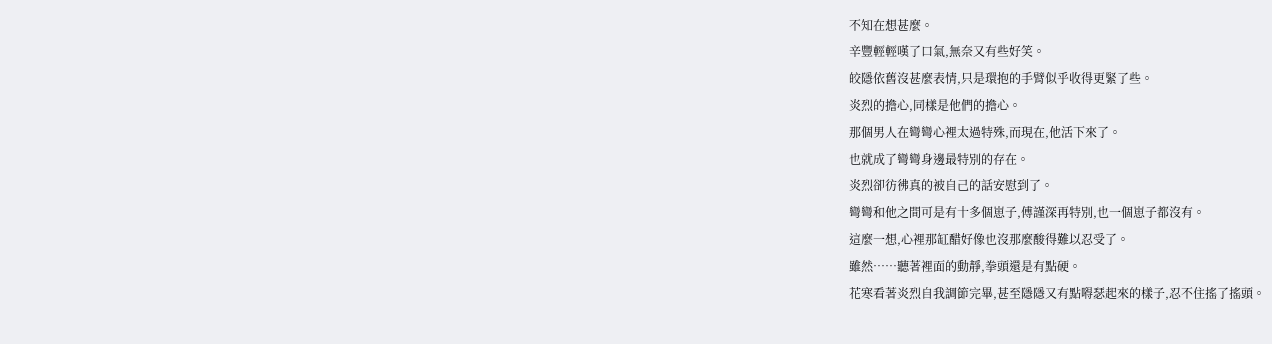不知在想甚麼。
辛豐輕輕嘆了口氣,無奈又有些好笑。
皎隱依舊沒甚麼表情,只是環抱的手臂似乎收得更緊了些。
炎烈的擔心,同樣是他們的擔心。
那個男人在彎彎心裡太過特殊,而現在,他活下來了。
也就成了彎彎身邊最特別的存在。
炎烈卻彷彿真的被自己的話安慰到了。
彎彎和他之間可是有十多個崽子,傅謹深再特別,也一個崽子都沒有。
這麼一想,心裡那缸醋好像也沒那麼酸得難以忍受了。
雖然……聽著裡面的動靜,拳頭還是有點硬。
花寒看著炎烈自我調節完畢,甚至隱隱又有點嘚瑟起來的樣子,忍不住搖了搖頭。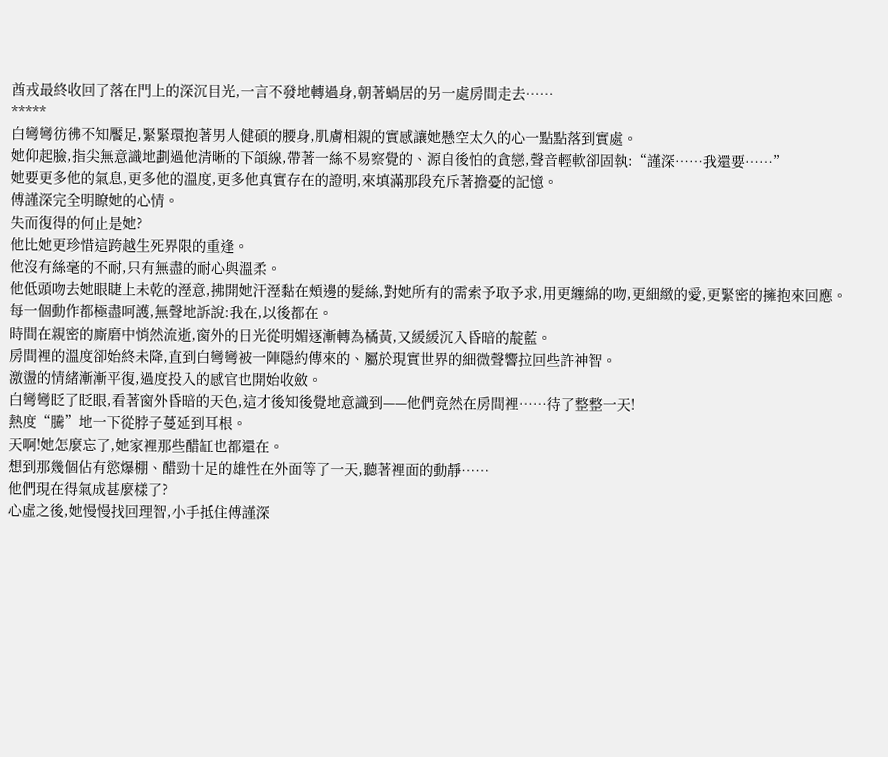酋戎最終收回了落在門上的深沉目光,一言不發地轉過身,朝著蝸居的另一處房間走去……
*****
白彎彎彷彿不知饜足,緊緊環抱著男人健碩的腰身,肌膚相親的實感讓她懸空太久的心一點點落到實處。
她仰起臉,指尖無意識地劃過他清晰的下頜線,帶著一絲不易察覺的、源自後怕的貪戀,聲音輕軟卻固執:“謹深……我還要……”
她要更多他的氣息,更多他的溫度,更多他真實存在的證明,來填滿那段充斥著擔憂的記憶。
傅謹深完全明瞭她的心情。
失而復得的何止是她?
他比她更珍惜這跨越生死界限的重逢。
他沒有絲毫的不耐,只有無盡的耐心與溫柔。
他低頭吻去她眼睫上未乾的溼意,拂開她汗溼黏在頰邊的髮絲,對她所有的需索予取予求,用更纏綿的吻,更細緻的愛,更緊密的擁抱來回應。
每一個動作都極盡呵護,無聲地訴說:我在,以後都在。
時間在親密的廝磨中悄然流逝,窗外的日光從明媚逐漸轉為橘黃,又緩緩沉入昏暗的靛藍。
房間裡的溫度卻始終未降,直到白彎彎被一陣隱約傳來的、屬於現實世界的細微聲響拉回些許神智。
激盪的情緒漸漸平復,過度投入的感官也開始收斂。
白彎彎眨了眨眼,看著窗外昏暗的天色,這才後知後覺地意識到——他們竟然在房間裡……待了整整一天!
熱度“騰”地一下從脖子蔓延到耳根。
天啊!她怎麼忘了,她家裡那些醋缸也都還在。
想到那幾個佔有慾爆棚、醋勁十足的雄性在外面等了一天,聽著裡面的動靜……
他們現在得氣成甚麼樣了?
心虛之後,她慢慢找回理智,小手抵住傅謹深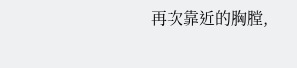再次靠近的胸膛,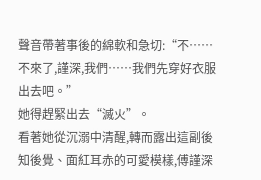聲音帶著事後的綿軟和急切:“不……不來了,謹深,我們……我們先穿好衣服出去吧。”
她得趕緊出去“滅火”。
看著她從沉溺中清醒,轉而露出這副後知後覺、面紅耳赤的可愛模樣,傅謹深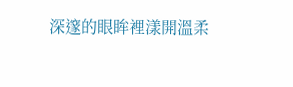深邃的眼眸裡漾開溫柔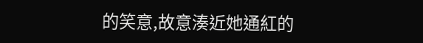的笑意,故意湊近她通紅的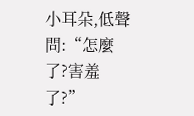小耳朵,低聲問:“怎麼了?害羞了?”